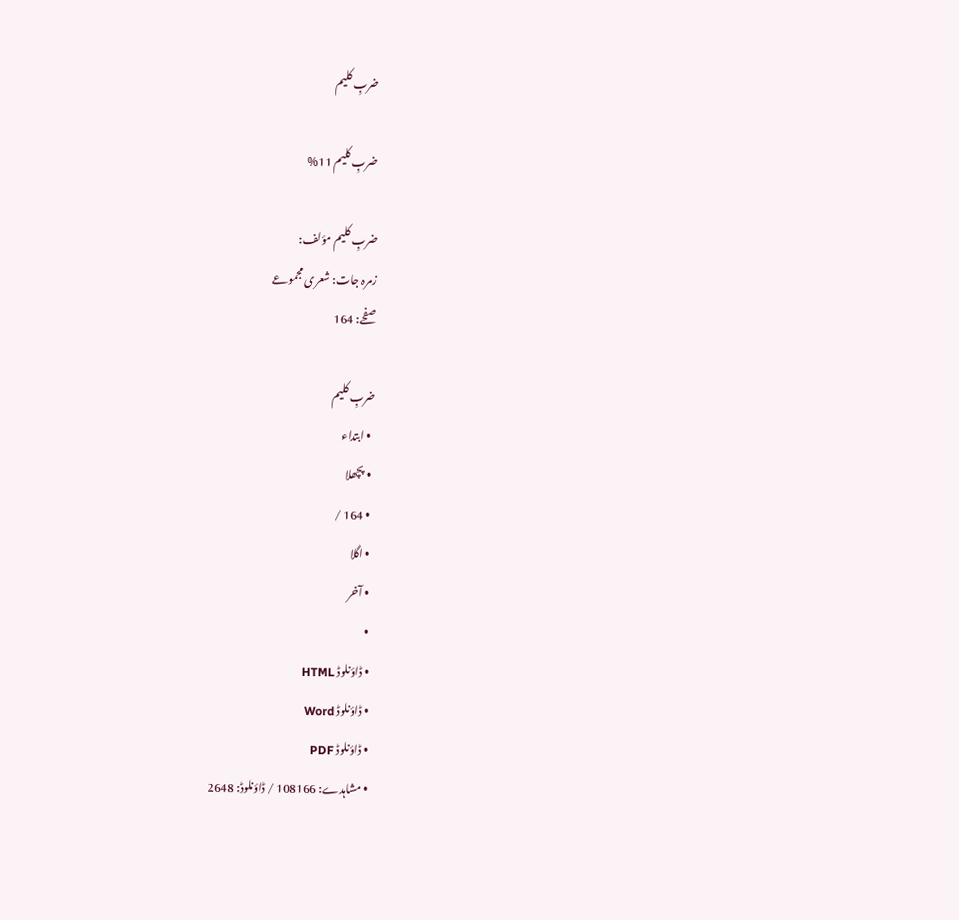ضربِ کلیم

ضربِ کلیم 11%

ضربِ کلیم مؤلف:
زمرہ جات: شعری مجموعے
صفحے: 164

ضربِ کلیم
  • ابتداء
  • پچھلا
  • 164 /
  • اگلا
  • آخر
  •
  • ڈاؤنلوڈ HTML
  • ڈاؤنلوڈ Word
  • ڈاؤنلوڈ PDF
  • مشاہدے: 108166 / ڈاؤنلوڈ: 2648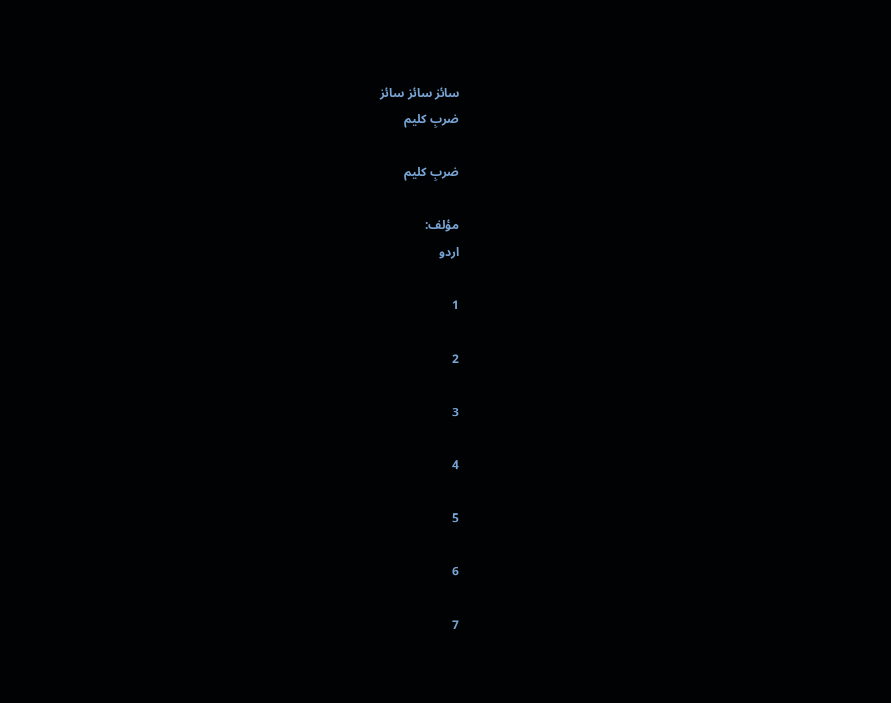سائز سائز سائز
ضربِ کلیم

ضربِ کلیم

مؤلف:
اردو

1

2

3

4

5

6

7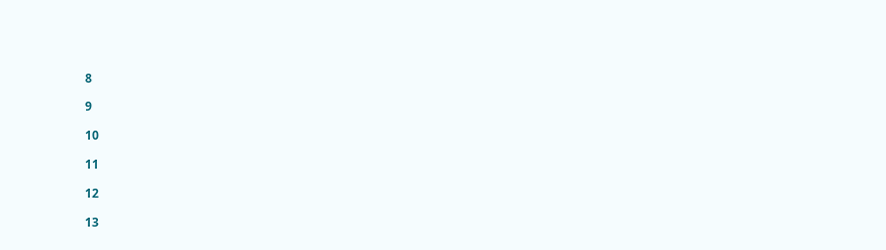8

9

10

11

12

13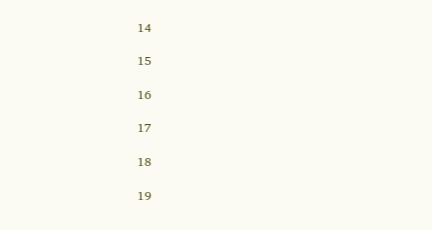14

15

16

17

18

19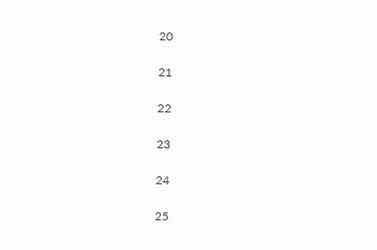20

21

22

23

24

25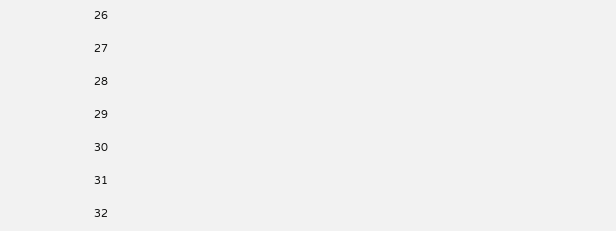26

27

28

29

30

31

32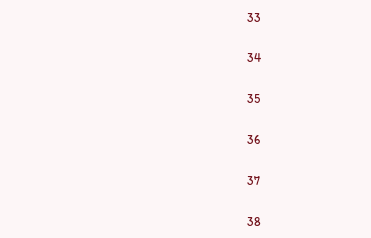33

34

35

36

37

38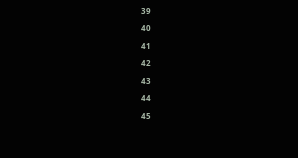39

40

41

42

43

44

45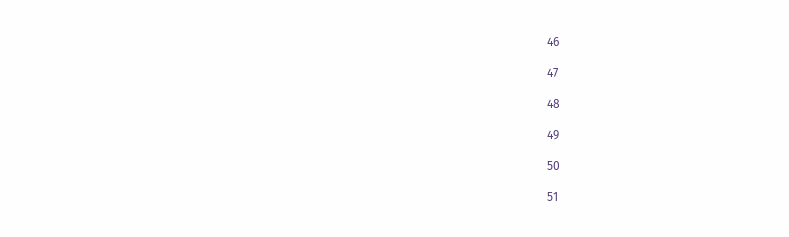46

47

48

49

50

51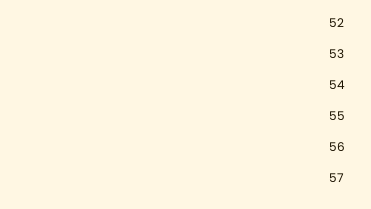52

53

54

55

56

57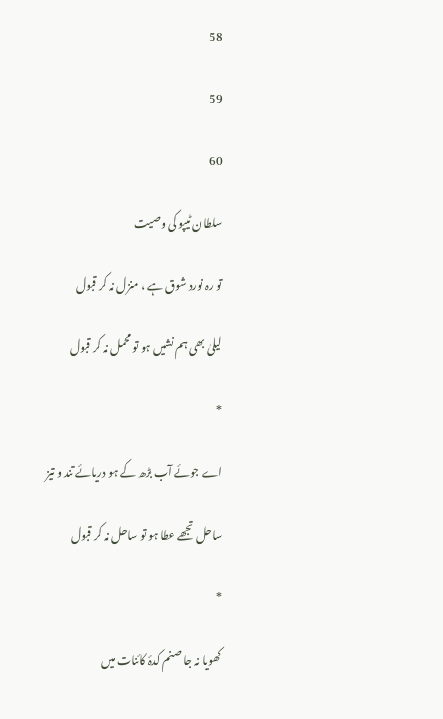58

59

60

سلطان ٹیپو کی وصیت

تو رہ نورد شوق ہے ، منزل نہ کر قبول

لیلیٰ بھی ہم نشیں ہو تو محمل نہ کر قبول

*

اے جوئے آب بڑھ کے ہو دریائے تند و تیز

ساحل تجھے عطا ہو تو ساحل نہ کر قبول

*

کھویا نہ جا صنم کدۂ کائنات میں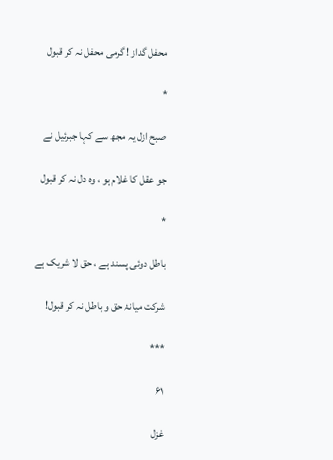محفل گداز ! گرمی محفل نہ کر قبول

*

صبح ازل یہ مجھ سے کہا جبرئیل نے

جو عقل کا غلام ہو ، وہ دل نہ کر قبول

*

باطل دوئی پسند ہے ، حق لا شریک ہے

شرکت میانۂ حق و باطل نہ کر قبول!

***

۶۱

غزل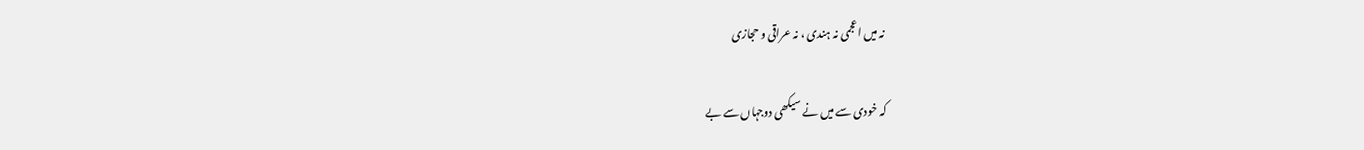نہ میں اعجمی نہ ہندی ، نہ عراقی و حجازی

کہ خودی سے میں نے سیکھی دوجہاں سے بے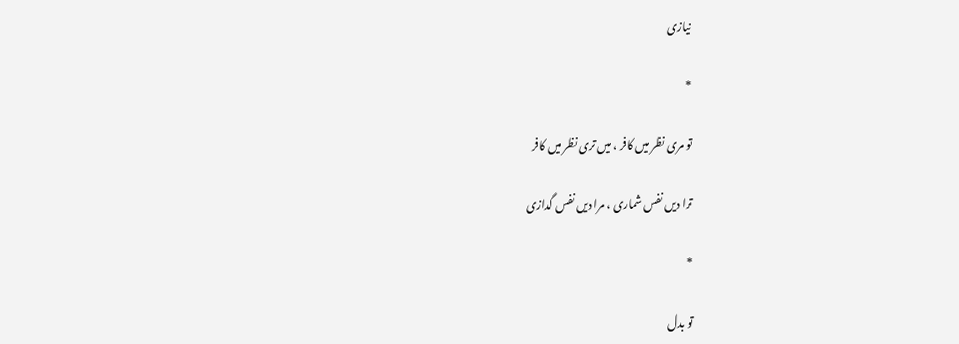نیازی

*

تو مری نظر میں کافر ، میں تری نظر میں کافر

ترا دیں نفس شماری ، مرا دیں نفس گدازی

*

تو بدل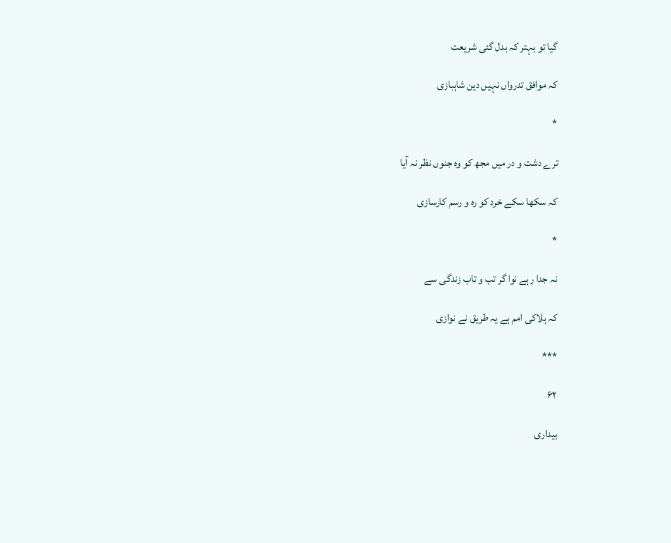گیا تو بہتر کہ بدل گئی شریعت

کہ موافق تدرواں نہیں دین شاہبازی

*

ترے دشت و در میں مجھ کو وہ جنوں نظر نہ آیا

کہ سکھا سکے خرد کو رہ و رسم کارسازی

*

نہ جدا رہے نوا گر تب و تاب زندگی سے

کہ ہلاکی امم ہے یہ طریق نے نوازی

***

۶۲

بیداری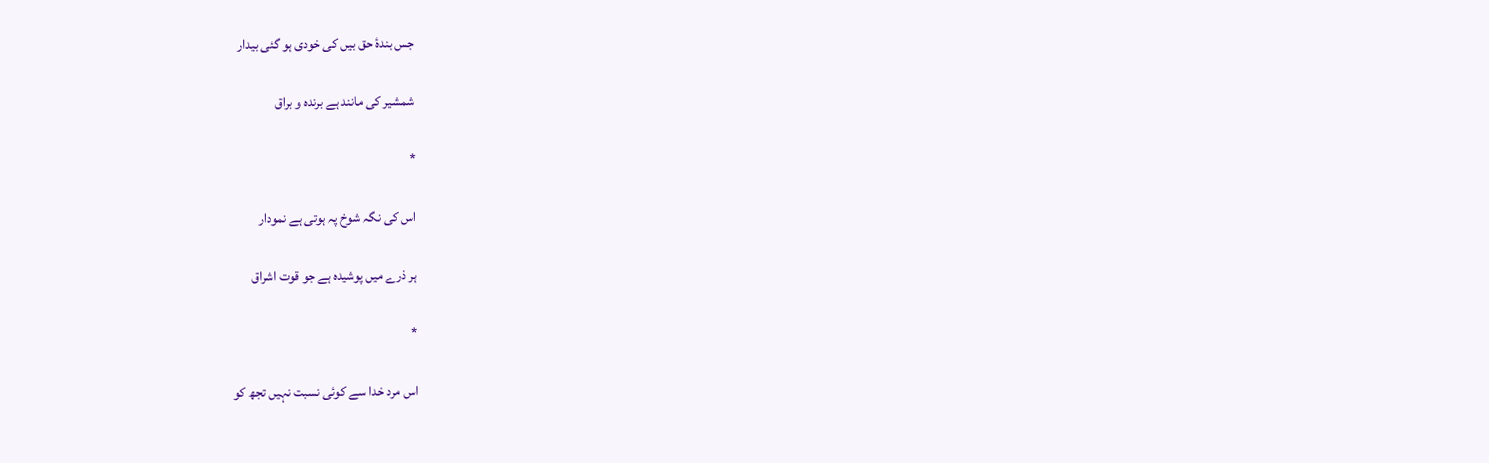جس بندۂ حق بیں کی خودی ہو گئی بیدار

شمشیر کی مانند ہے برندہ و براق

*

اس کی نگہ شوخ پہ ہوتی ہے نمودار

ہر ذرے میں پوشیدہ ہے جو قوت اشراق

*

اس مرد خدا سے کوئی نسبت نہیں تجھ کو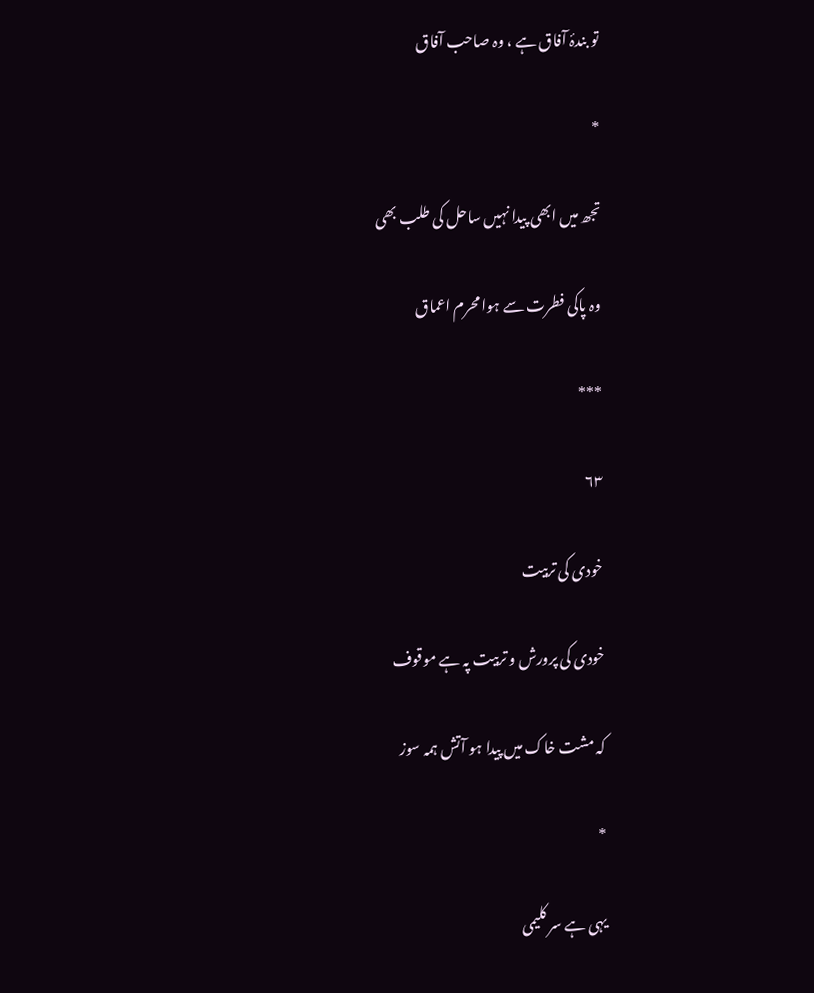تو بندۂ آفاق ہے ، وہ صاحب آفاق

*

تجھ میں ابھی پیدا نہیں ساحل کی طلب بھی

وہ پاکی فطرت سے ہوا محرم اعماق

***

۶۳

خودی کی تربیت

خودی کی پرورش و تربیت پہ ہے موقوف

کہ مشت خاک میں پیدا ہو آتش ہمہ سوز

*

یہی ہے سر کلیمی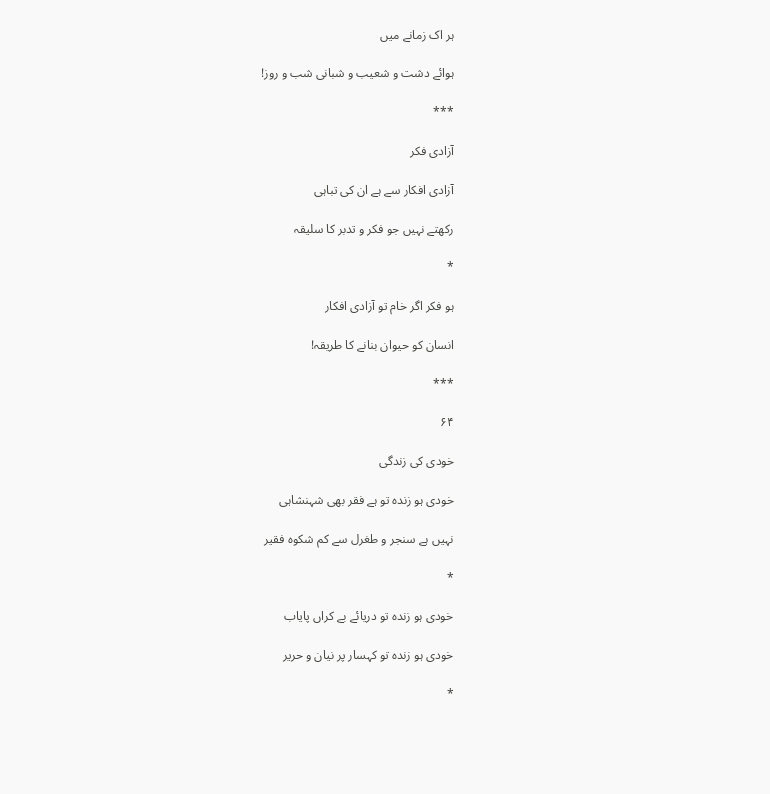ہر اک زمانے میں

ہوائے دشت و شعیب و شبانی شب و روز!

***

آزادی فکر

آزادی افکار سے ہے ان کی تباہی

رکھتے نہیں جو فکر و تدبر کا سلیقہ

*

ہو فکر اگر خام تو آزادی افکار

انسان کو حیوان بنانے کا طریقہ!

***

۶۴

خودی کی زندگی

خودی ہو زندہ تو ہے فقر بھی شہنشاہی

نہیں ہے سنجر و طغرل سے کم شکوہ فقیر

*

خودی ہو زندہ تو دریائے بے کراں پایاب

خودی ہو زندہ تو کہسار پر نیان و حریر

*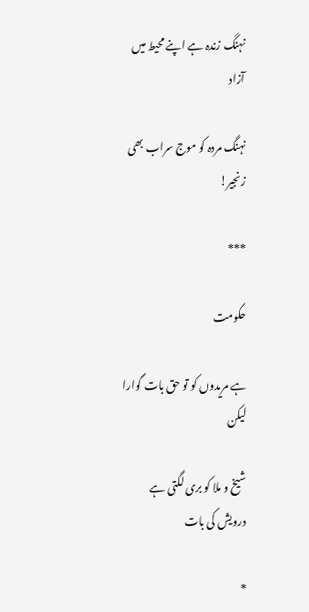نہنگ زندہ ہے اپنے محیط میں آزاد

نہنگ مردہ کو موج سراب بھی زنجیر!

***

حکومت

ہے مریدوں کو تو حق بات گوارا لیکن

شیخ و ملا کو بری لگتی ہے درویش کی بات

*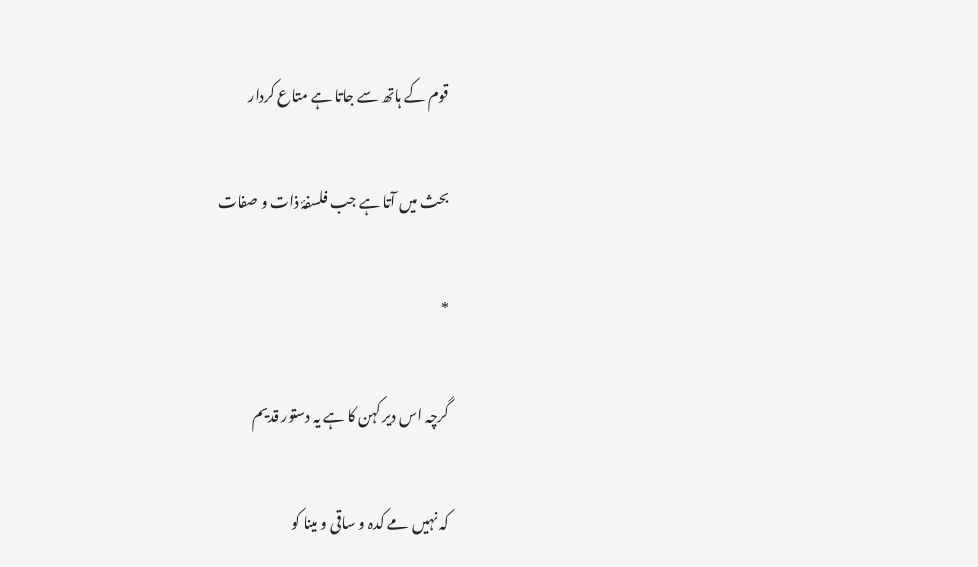قوم کے ہاتھ سے جاتا ہے متاع کردار

بحث میں آتا ہے جب فلسفۂ ذات و صفات

*

گرچہ اس دیر کہن کا ہے یہ دستور قدیم

کہ نہیں مے کدہ و ساقی و مینا کو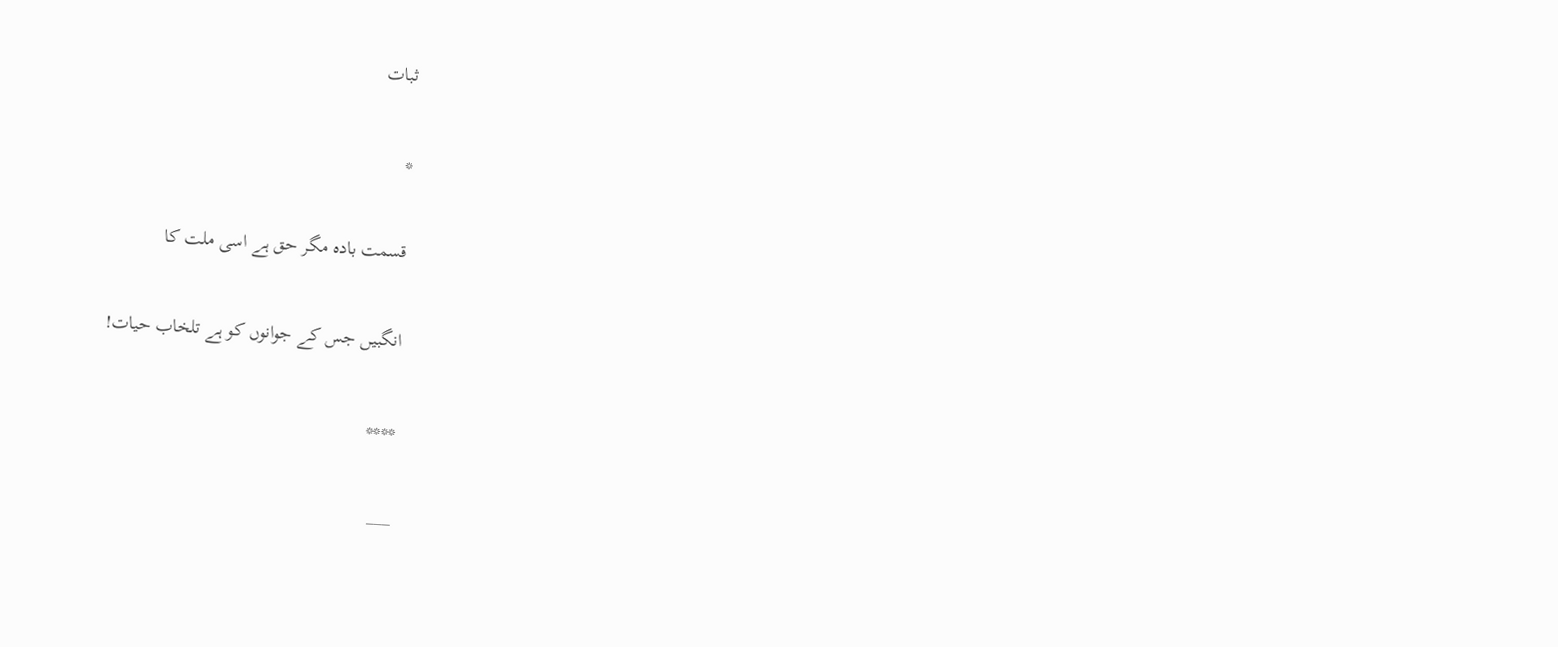ثبات

*

قسمت بادہ مگر حق ہے اسی ملت کا

انگبیں جس کے جوانوں کو ہے تلخاب حیات!

****

___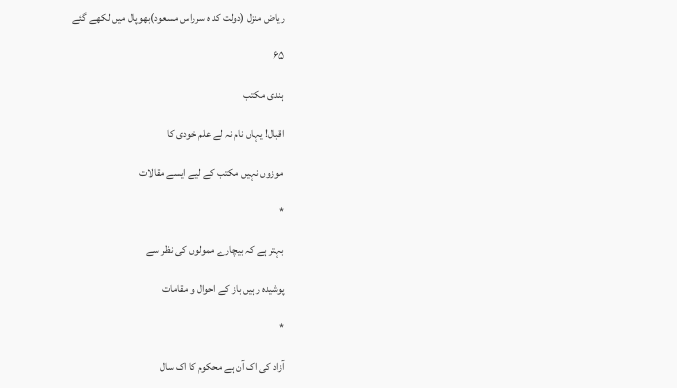ریاض منزل (دولت کد ہ سرراس مسعود)بھوپال میں لکھے گئے

۶۵

ہندی مکتب

اقبال! یہاں نام نہ لے علم خودی کا

موزوں نہیں مکتب کے لیے ایسے مقالات

*

بہتر ہے کہ بیچارے ممولوں کی نظر سے

پوشیدہ رہیں باز کے احوال و مقامات

*

آزاد کی اک آن ہے محکوم کا اک سال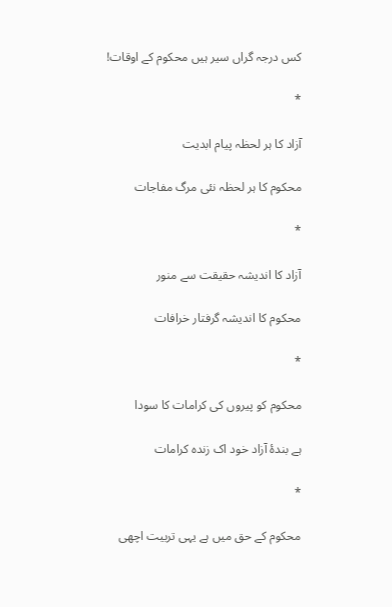کس درجہ گراں سیر ہیں محکوم کے اوقات!

*

آزاد کا ہر لحظہ پیام ابدیت

محکوم کا ہر لحظہ نئی مرگ مفاجات

*

آزاد کا اندیشہ حقیقت سے منور

محکوم کا اندیشہ گرفتار خرافات

*

محکوم کو پیروں کی کرامات کا سودا

ہے بندۂ آزاد خود اک زندہ کرامات

*

محکوم کے حق میں ہے یہی تربیت اچھی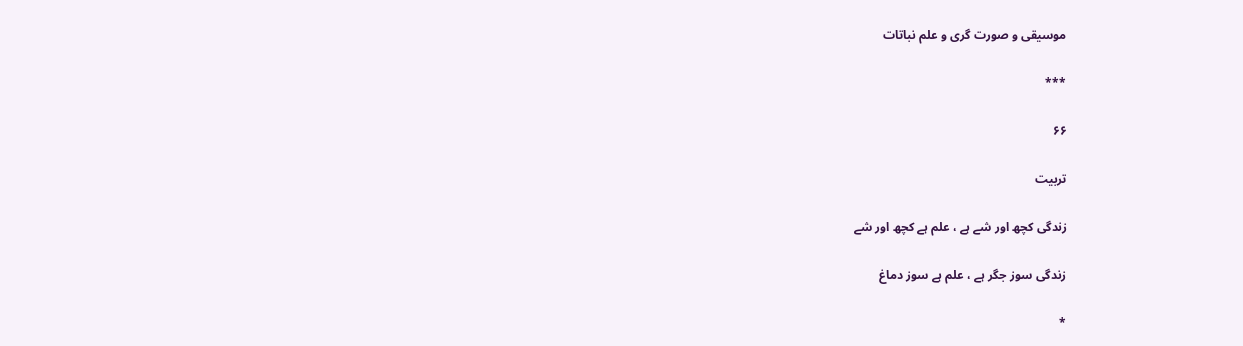موسیقی و صورت گری و علم نباتات

***

۶۶

تربیت

زندگی کچھ اور شے ہے ، علم ہے کچھ اور شے

زندگی سوز جگر ہے ، علم ہے سوز دماغ

*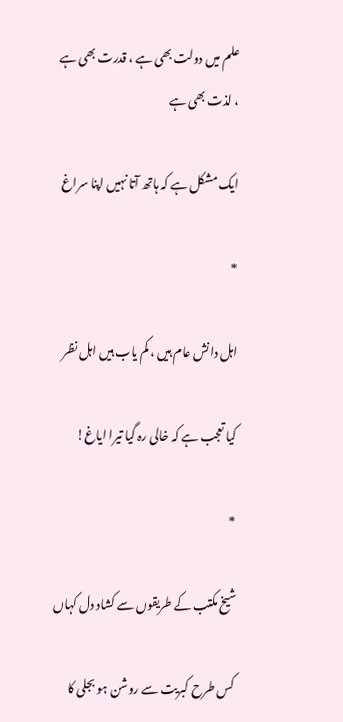علم میں دولت بھی ہے ، قدرت بھی ہے ، لذت بھی ہے

ایک مشکل ہے کہ ہاتھ آتا نہیں اپنا سراغ

*

اہل دانش عام ہیں ، کم یاب ہیں اہل نظر

کیا تعجب ہے کہ خالی رہ گیا تیرا ایاغ!

*

شیخ مکتب کے طریقوں سے کشاد دل کہاں

کس طرح کبریت سے روشن ہو بجلی کا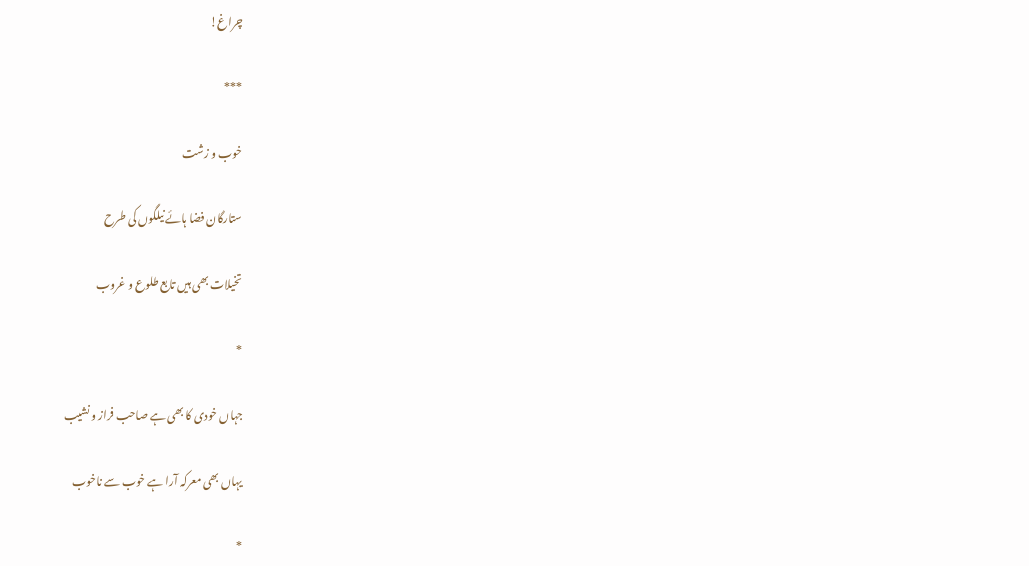چراغ!

***

خوب و زشت

ستارگان فضا ہائے نیلگوں کی طرح

تخیلات بھی ہیں تابع طلوع و غروب

*

جہاں خودی کا بھی ہے صاحب فراز و نشیب

یہاں بھی معرکہ آرا ہے خوب سے ناخوب

*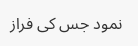نمود جس کی فراز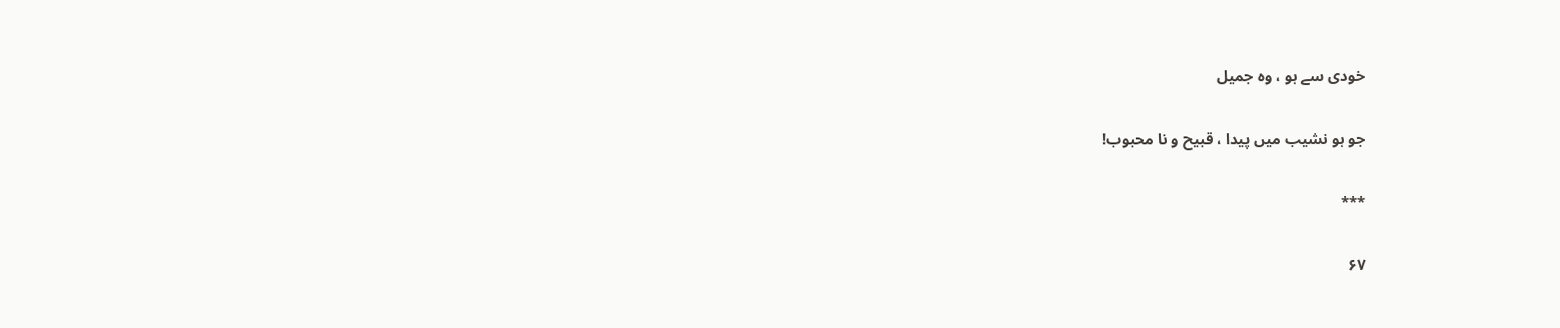خودی سے ہو ، وہ جمیل

جو ہو نشیب میں پیدا ، قبیح و نا محبوب!

***

۶۷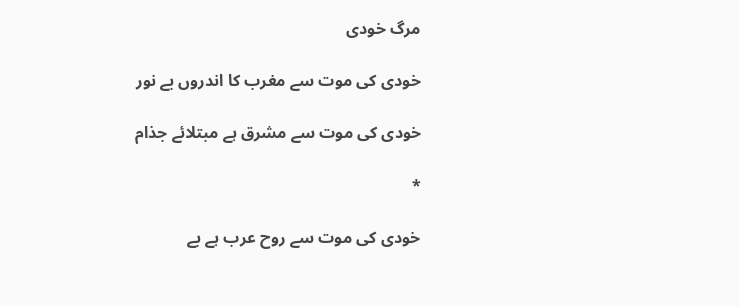مرگ خودی

خودی کی موت سے مغرب کا اندروں بے نور

خودی کی موت سے مشرق ہے مبتلائے جذام

*

خودی کی موت سے روح عرب ہے بے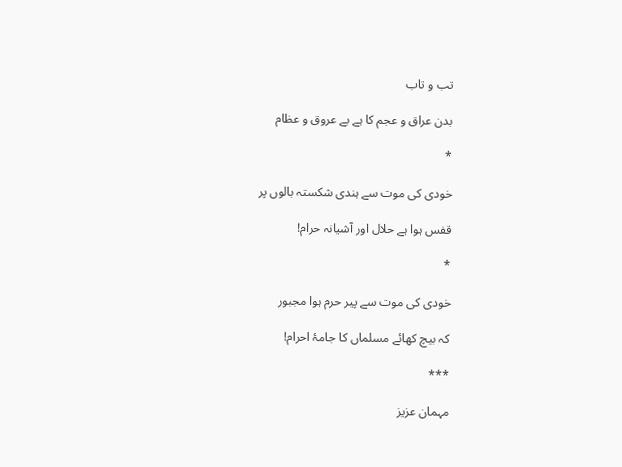تب و تاب

بدن عراق و عجم کا ہے بے عروق و عظام

*

خودی کی موت سے ہندی شکستہ بالوں پر

قفس ہوا ہے حلال اور آشیانہ حرام!

*

خودی کی موت سے پیر حرم ہوا مجبور

کہ بیچ کھائے مسلماں کا جامۂ احرام!

***

مہمان عزیز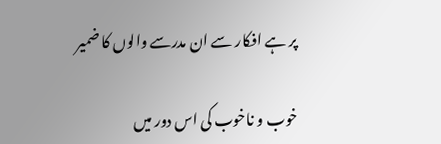پر ہے افکار سے ان مدرسے والوں کا ضمیر

خوب و ناخوب کی اس دور میں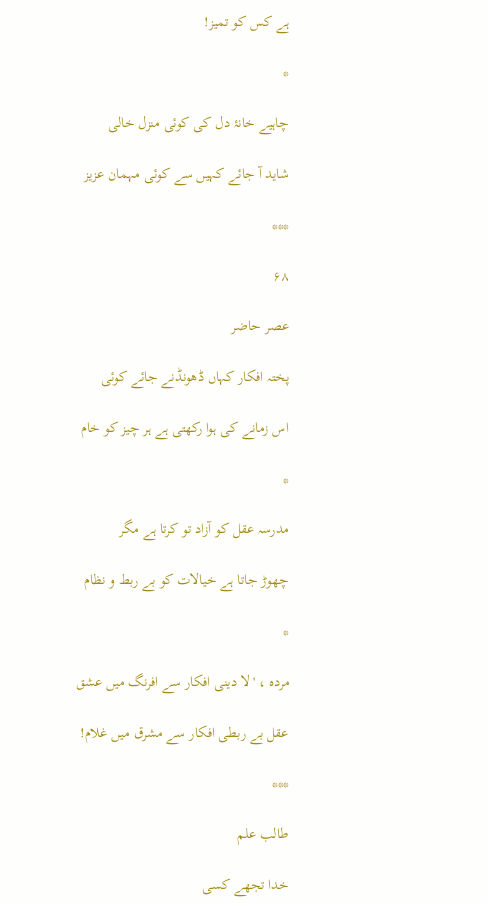ہے کس کو تمیز!

*

چاہیے خانۂ دل کی کوئی منزل خالی

شاید آ جائے کہیں سے کوئی مہمان عزیز

***

۶۸

عصر حاضر

پختہ افکار کہاں ڈھونڈنے جائے کوئی

اس زمانے کی ہوا رکھتی ہے ہر چیز کو خام

*

مدرسہ عقل کو آزاد تو کرتا ہے مگر

چھوڑ جاتا ہے خیالات کو بے ربط و نظام

*

مردہ ، 'لا دینی افکار سے افرنگ میں عشق

عقل بے ربطی افکار سے مشرق میں غلام!

***

طالب علم

خدا تجھے کسی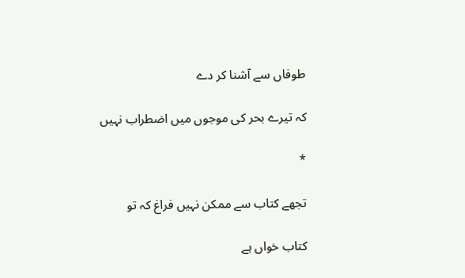طوفاں سے آشنا کر دے

کہ تیرے بحر کی موجوں میں اضطراب نہیں

*

تجھے کتاب سے ممکن نہیں فراغ کہ تو

کتاب خواں ہے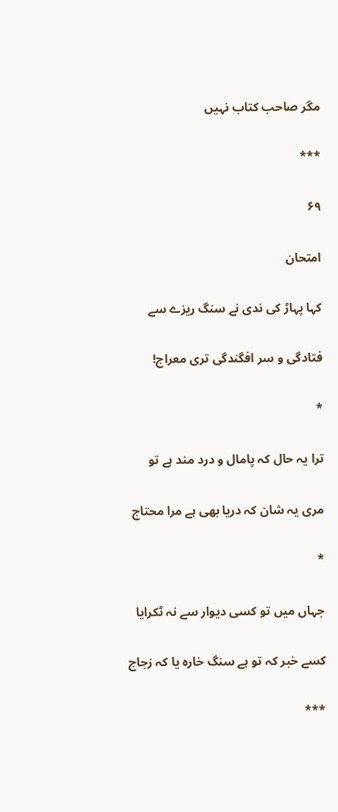مگر صاحب کتاب نہیں

***

۶۹

امتحان

کہا پہاڑ کی ندی نے سنگ ریزے سے

فتادگی و سر افگندگی تری معراج!

*

ترا یہ حال کہ پامال و درد مند ہے تو

مری یہ شان کہ دریا بھی ہے مرا محتاج

*

جہاں میں تو کسی دیوار سے نہ ٹکرایا

کسے خبر کہ تو ہے سنگ خارہ یا کہ زجاج

***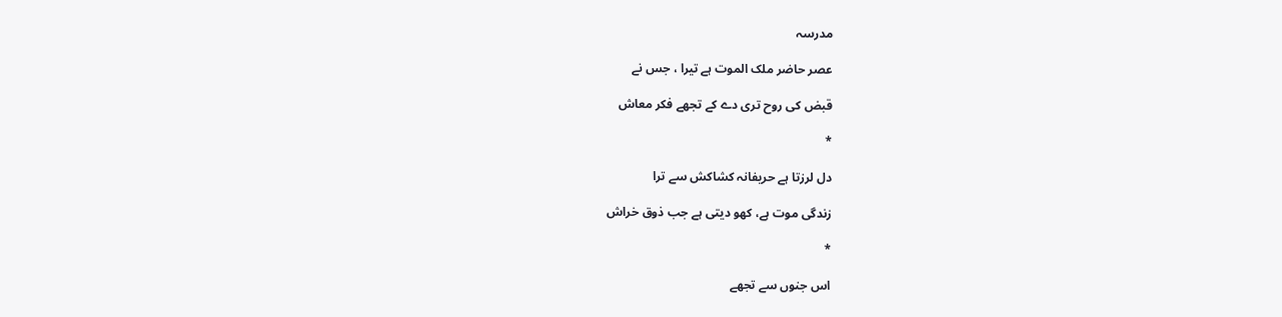مدرسہ

عصر حاضر ملک الموت ہے تیرا ، جس نے

قبض کی روح تری دے کے تجھے فکر معاش

*

دل لرزتا ہے حریفانہ کشاکش سے ترا

زندگی موت ہے، کھو دیتی ہے جب ذوق خراش

*

اس جنوں سے تجھے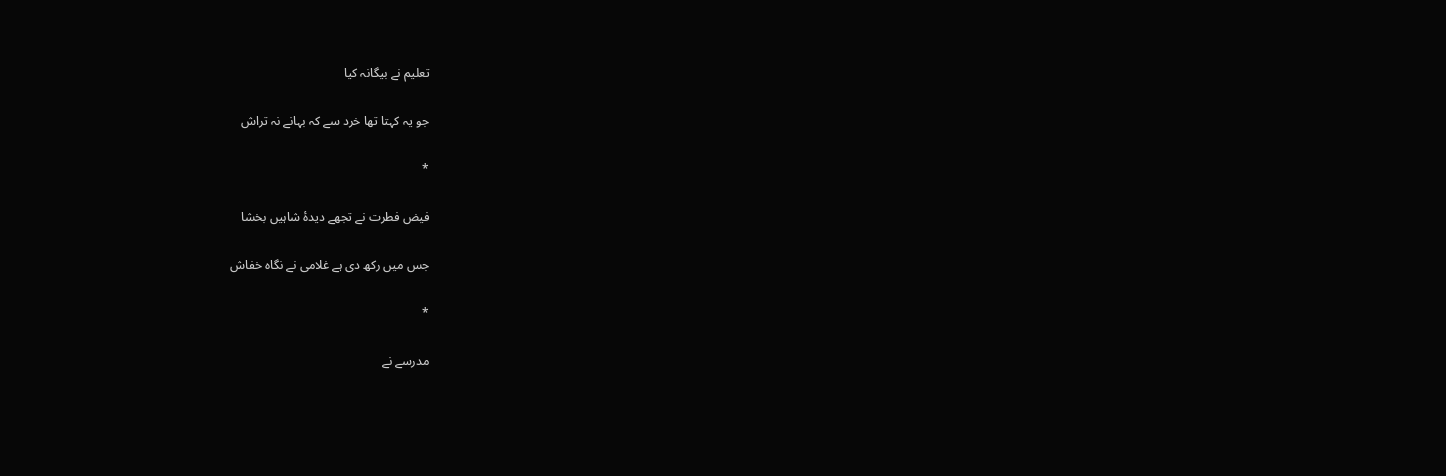تعلیم نے بیگانہ کیا

جو یہ کہتا تھا خرد سے کہ بہانے نہ تراش

*

فیض فطرت نے تجھے دیدۂ شاہیں بخشا

جس میں رکھ دی ہے غلامی نے نگاہ خفاش

*

مدرسے نے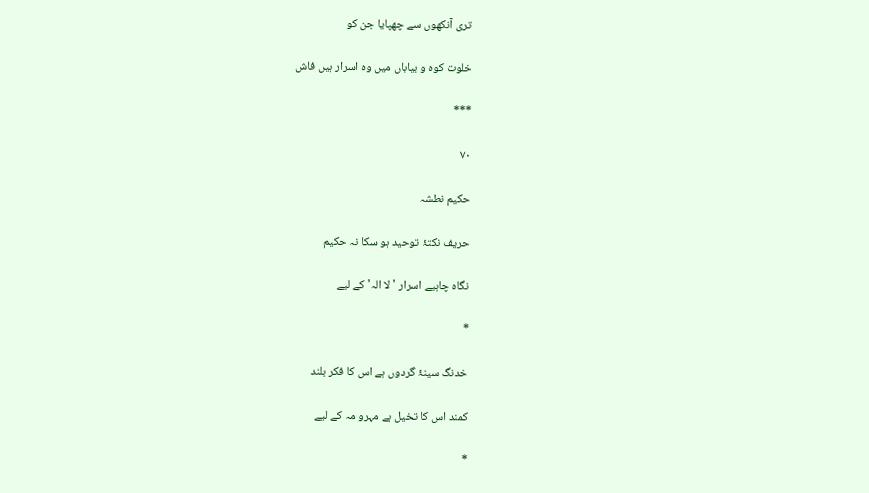تری آنکھوں سے چھپایا جن کو

خلوت کوہ و بیاباں میں وہ اسرار ہیں فاش

***

۷۰

حکیم نطشہ

حریف نکتۂ توحید ہو سکا نہ حکیم

نگاہ چاہیے اسرار 'لا الہ' کے لیے

*

خدنگ سینۂ گردوں ہے اس کا فکر بلند

کمند اس کا تخیل ہے مہرو مہ کے لیے

*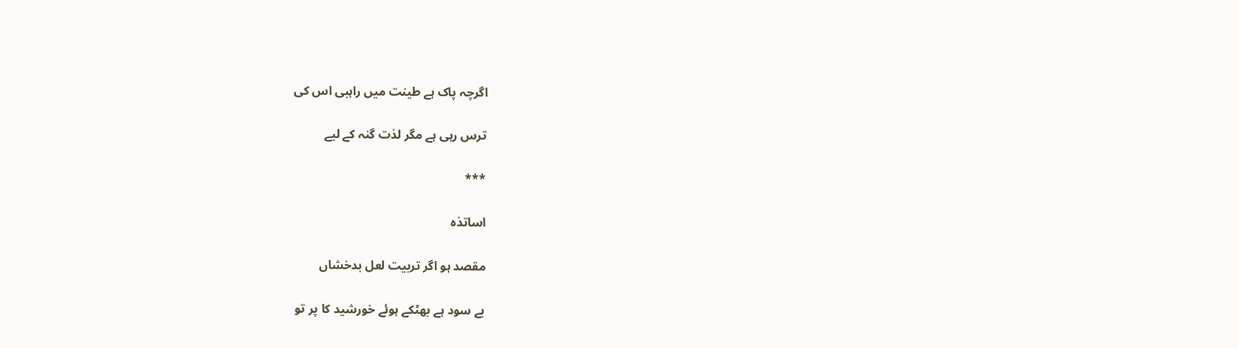اگرچہ پاک ہے طینت میں راہبی اس کی

ترس رہی ہے مگر لذت گنہ کے لیے

***

اساتذہ

مقصد ہو اگر تربیت لعل بدخشاں

بے سود ہے بھٹکے ہوئے خورشید کا پر تو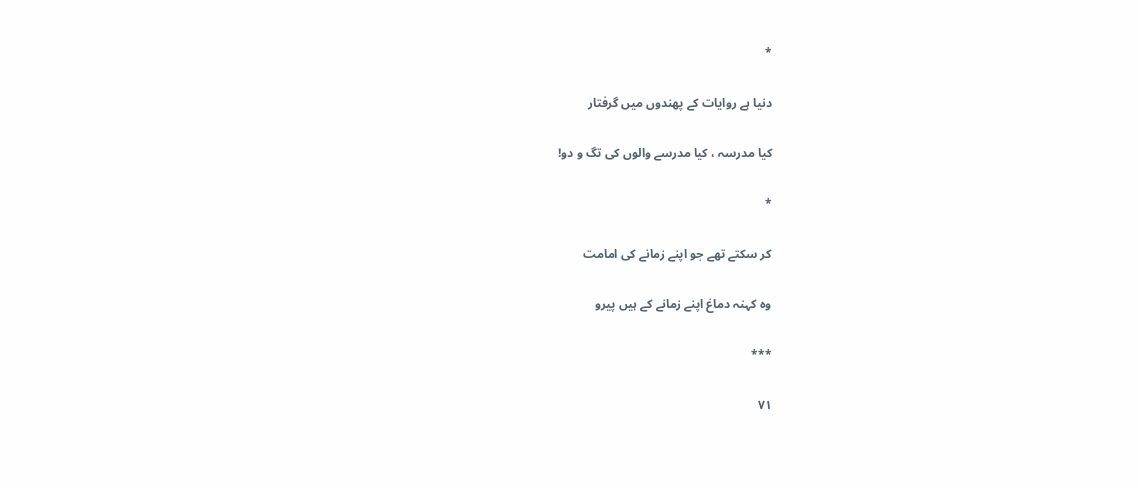*

دنیا ہے روایات کے پھندوں میں گرفتار

کیا مدرسہ ، کیا مدرسے والوں کی تگ و دو!

*

کر سکتے تھے جو اپنے زمانے کی امامت

وہ کہنہ دماغ اپنے زمانے کے ہیں پیرو

***

۷۱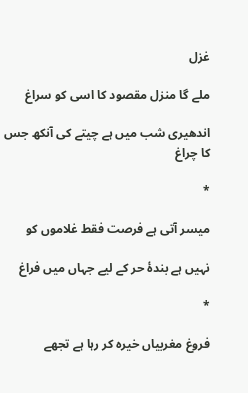غزل

ملے گا منزل مقصود کا اسی کو سراغ

اندھیری شب میں ہے چیتے کی آنکھ جس کا چراغ

*

میسر آتی ہے فرصت فقط غلاموں کو

نہیں ہے بندۂ حر کے لیے جہاں میں فراغ

*

فروغ مغربیاں خیرہ کر رہا ہے تجھے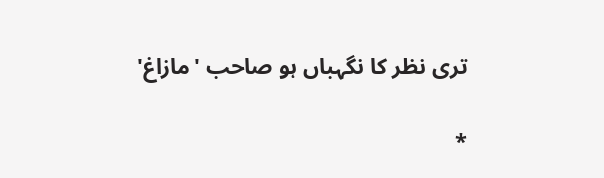تری نظر کا نگہباں ہو صاحب 'مازاغ'

*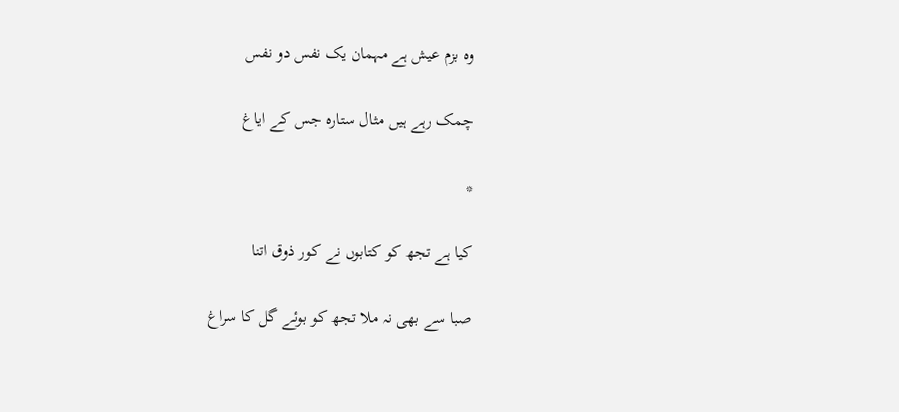وہ بزم عیش ہے مہمان یک نفس دو نفس

چمک رہے ہیں مثال ستارہ جس کے ایاغ

*

کیا ہے تجھ کو کتابوں نے کور ذوق اتنا

صبا سے بھی نہ ملا تجھ کو بوئے گل کا سراغ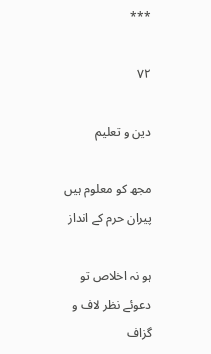***

۷۲

دین و تعلیم

مجھ کو معلوم ہیں پیران حرم کے انداز

ہو نہ اخلاص تو دعوئے نظر لاف و گزاف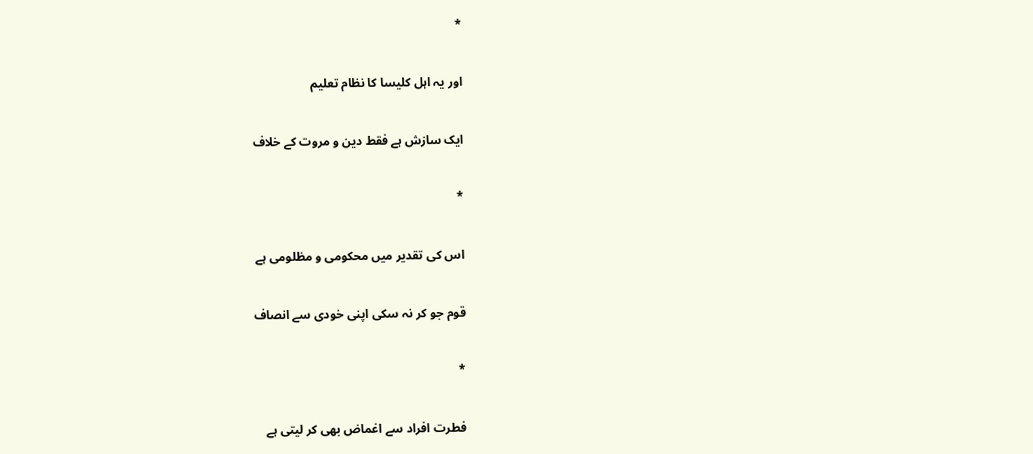*

اور یہ اہل کلیسا کا نظام تعلیم

ایک سازش ہے فقط دین و مروت کے خلاف

*

اس کی تقدیر میں محکومی و مظلومی ہے

قوم جو کر نہ سکی اپنی خودی سے انصاف

*

فطرت افراد سے اغماض بھی کر لیتی ہے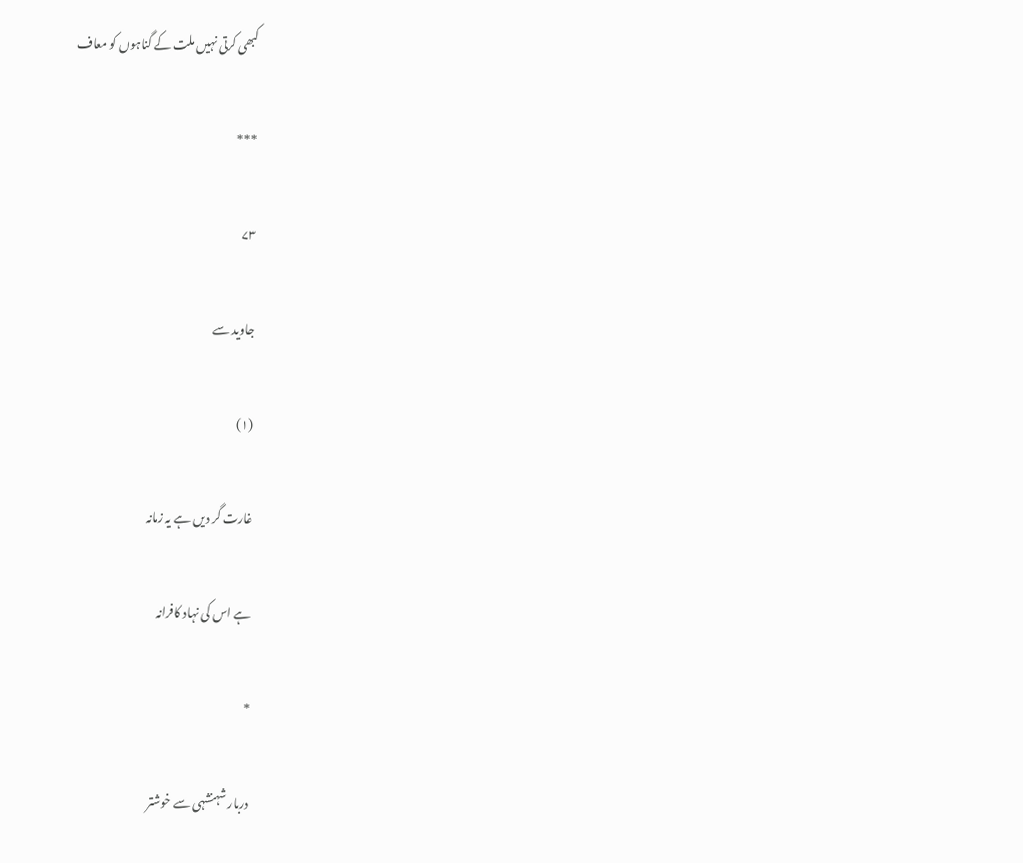کبھی کرتی نہیں ملت کے گناہوں کو معاف

***

۷۳

جاوید سے

(۱)

غارت گر دیں ہے یہ زمانہ

ہے اس کی نہاد کافرانہ

*

دربار شہنشہی سے خوشتر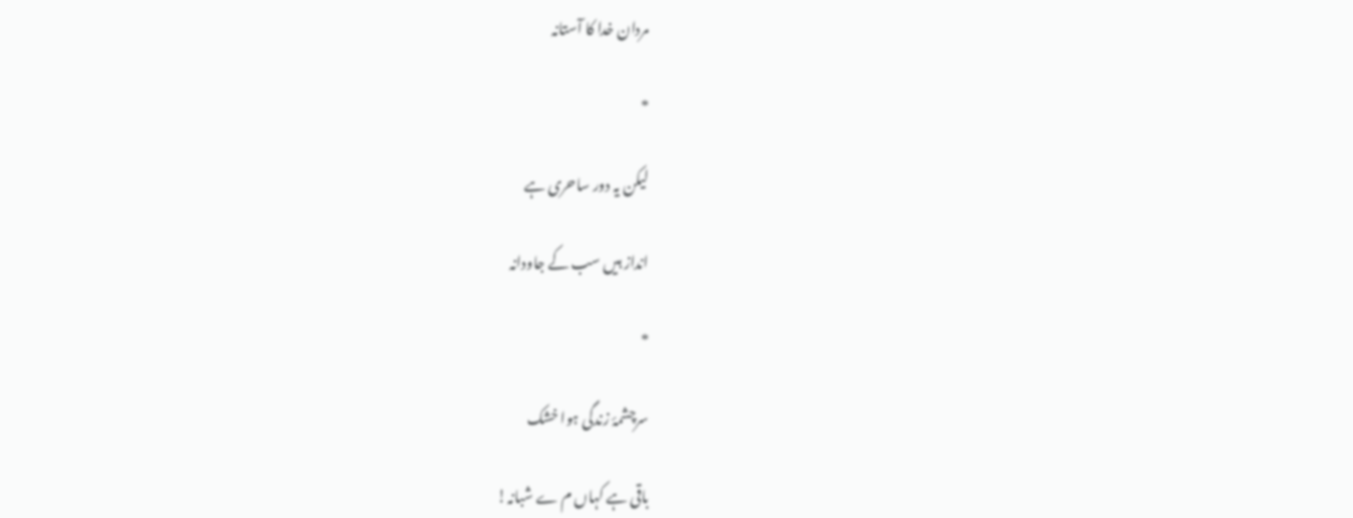مردان خدا کا آستانہ

*

لیکن یہ دور ساحری ہے

انداز ہیں سب کے جاودانہ

*

سرچشمۂ زندگی ہوا خشک

باقی ہے کہاں م ے شبانہ!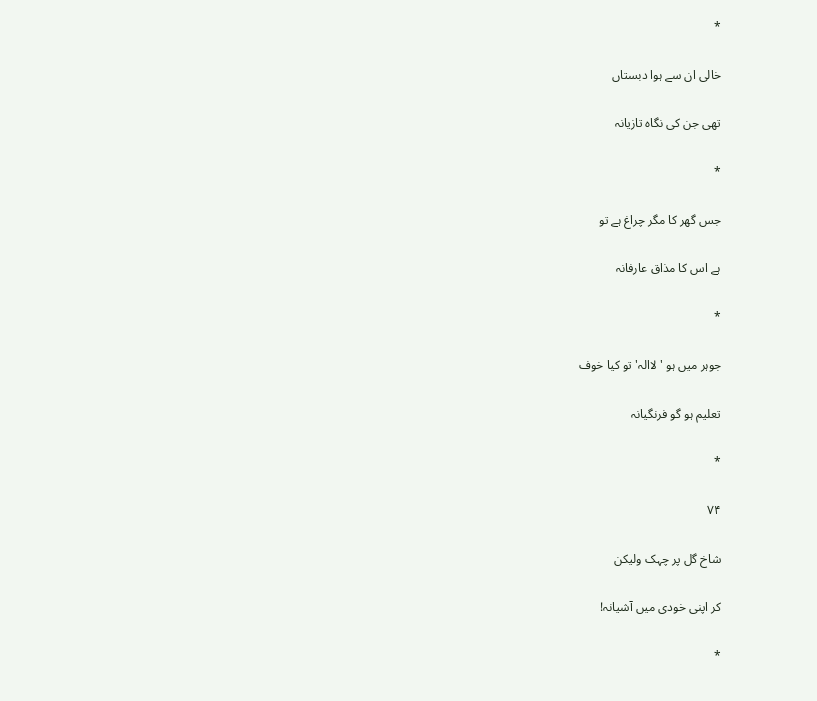*

خالی ان سے ہوا دبستاں

تھی جن کی نگاہ تازیانہ

*

جس گھر کا مگر چراغ ہے تو

ہے اس کا مذاق عارفانہ

*

جوہر میں ہو 'لاالہ' تو کیا خوف

تعلیم ہو گو فرنگیانہ

*

۷۴

شاخ گل پر چہک ولیکن

کر اپنی خودی میں آشیانہ!

*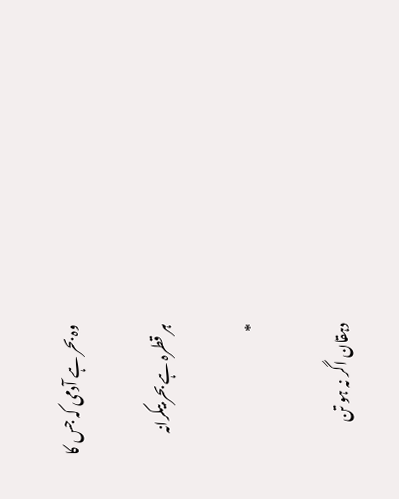وہ بحر ہے آدمی کہ جس کا

ہر قطرہ ہے بحر بیکرانہ

*

دہقان اگر نہ ہو تن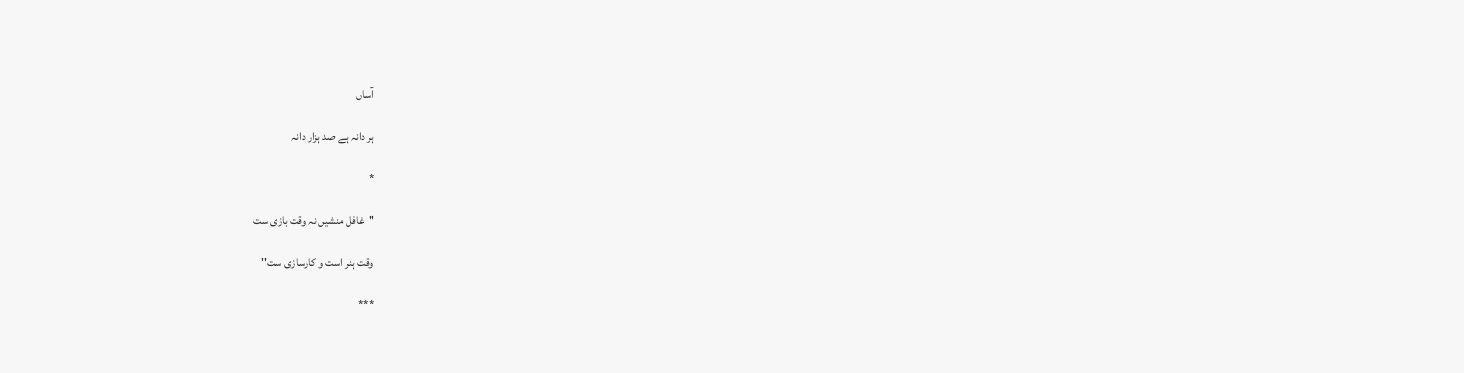آساں

ہر دانہ ہے صد ہزار دانہ

*

''غافل منشیں نہ وقت بازی ست

وقت ہنر است و کارسازی ست''

***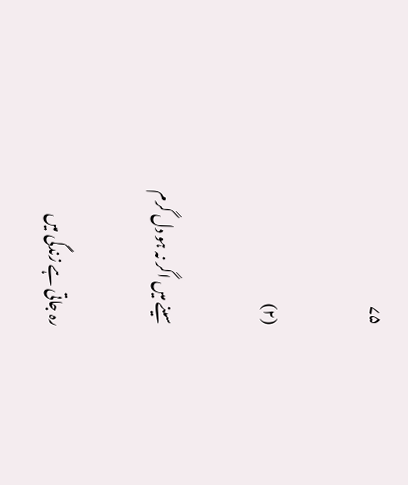۷۵

(۲)

سینے میں اگر نہ ہو دل گرم

رہ جاتی ہے زندگی میں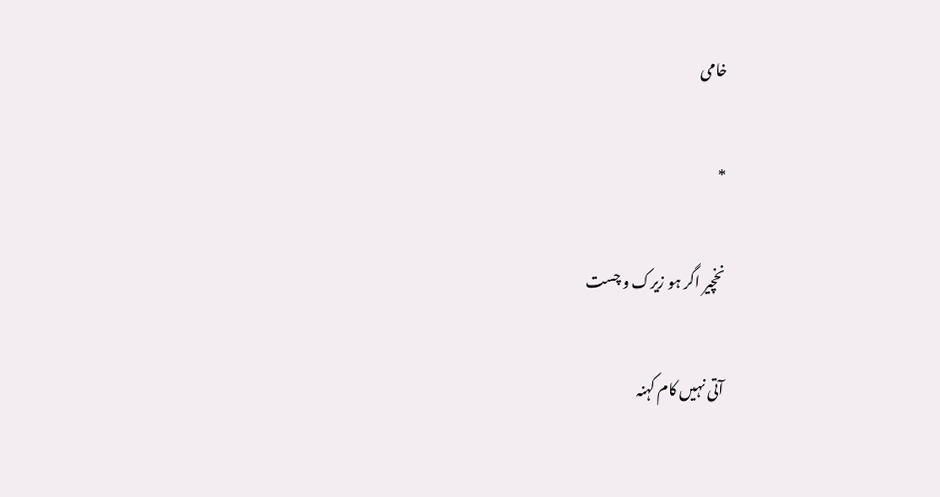خامی

*

نخچیر اگر ہو زیرک و چست

آتی نہیں کام کہنہ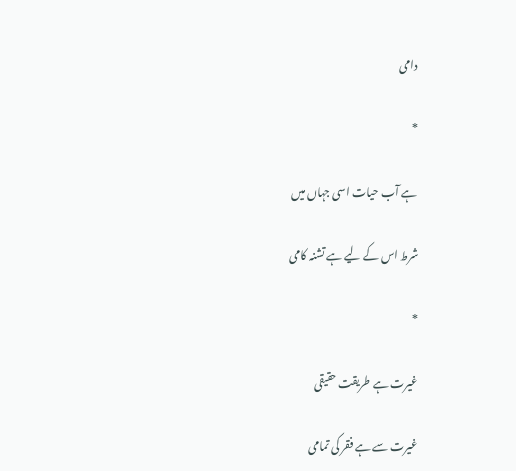دامی

*

ہے آب حیات اسی جہاں میں

شرط اس کے لیے ہے تشنہ کامی

*

غیرت ہے طریقت حقیقی

غیرت سے ہے فقر کی تمامی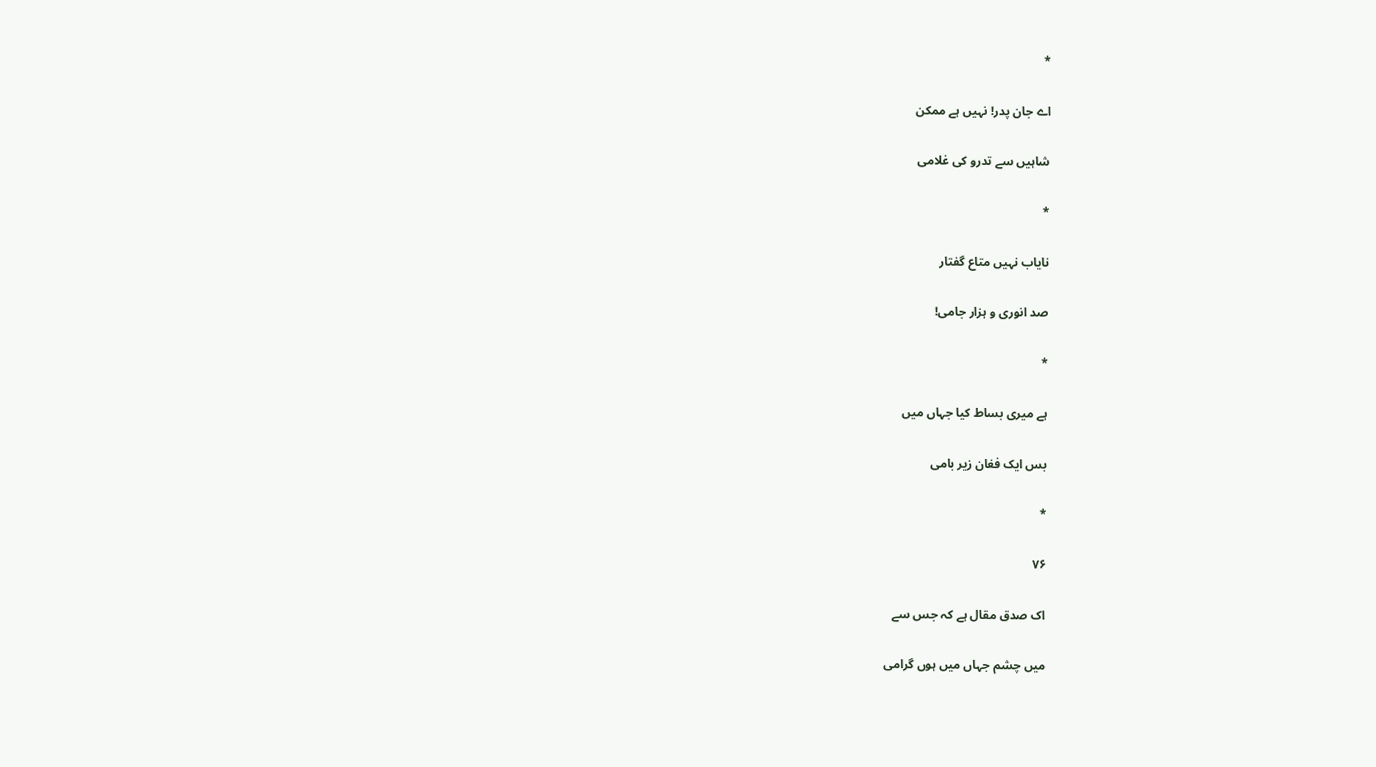*

اے جان پدر! نہیں ہے ممکن

شاہیں سے تدرو کی غلامی

*

نایاب نہیں متاع گفتار

صد انوری و ہزار جامی!

*

ہے میری بساط کیا جہاں میں

بس ایک فغان زیر بامی

*

۷۶

اک صدق مقال ہے کہ جس سے

میں چشم جہاں میں ہوں گرامی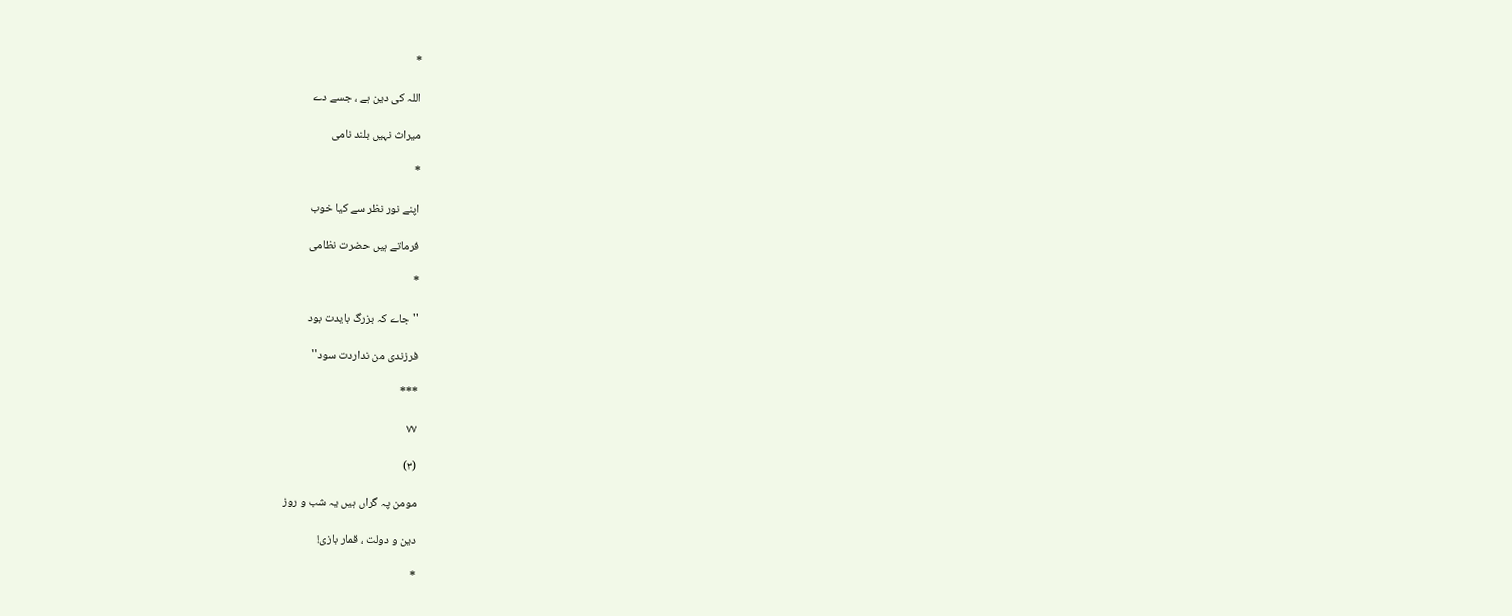*

اللہ کی دین ہے ، جسے دے

میراث نہیں بلند نامی

*

اپنے نور نظر سے کیا خوب

فرماتے ہیں حضرت نظامی

*

''جاے کہ بزرگ بایدت بود

فرزندی من نداردت سود''

***

۷۷

(۳)

مومن پہ گراں ہیں یہ شب و روز

دین و دولت ، قمار بازی!

*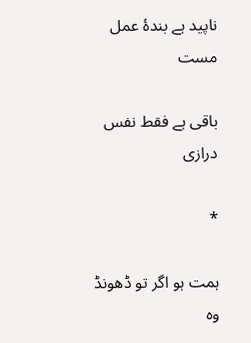ناپید ہے بندۂ عمل مست

باقی ہے فقط نفس درازی

*

ہمت ہو اگر تو ڈھونڈ وہ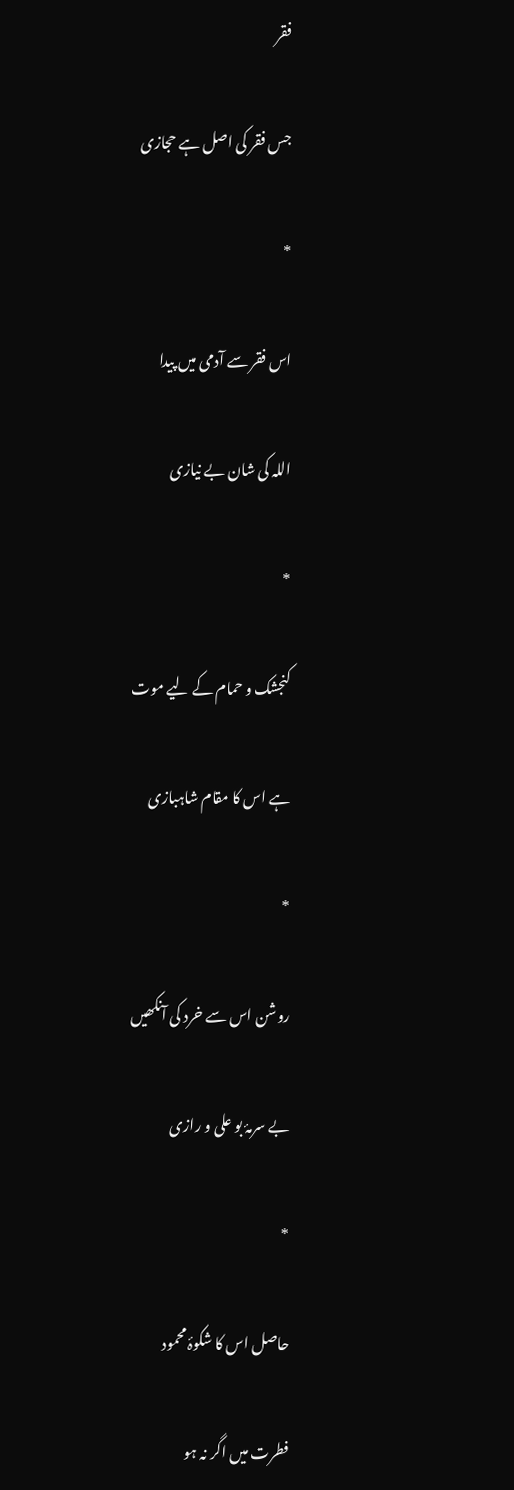فقر

جس فقر کی اصل ہے حجازی

*

اس فقر سے آدمی میں پیدا

اللہ کی شان بے نیازی

*

کنجشک و حمام کے لیے موت

ہے اس کا مقام شاہبازی

*

روشن اس سے خرد کی آنکھیں

بے سرمۂ بو علی و رازی

*

حاصل اس کا شکوۂ محمود

فطرت میں اگر نہ ہو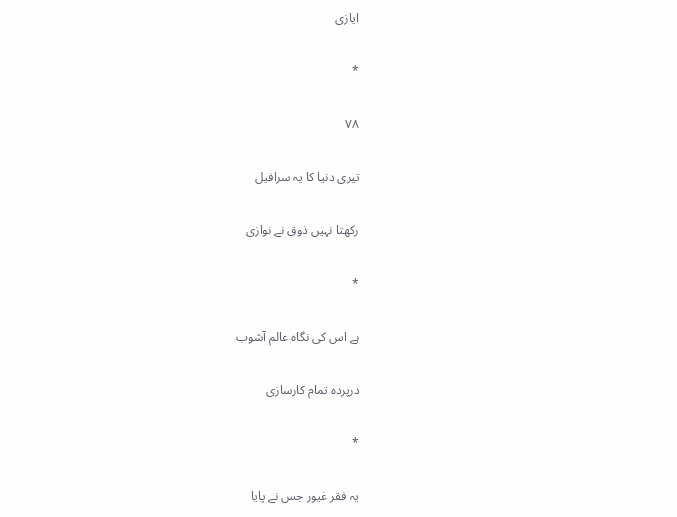ایازی

*

۷۸

تیری دنیا کا یہ سرافیل

رکھتا نہیں ذوق نے نوازی

*

ہے اس کی نگاہ عالم آشوب

درپردہ تمام کارسازی

*

یہ فقر غیور جس نے پایا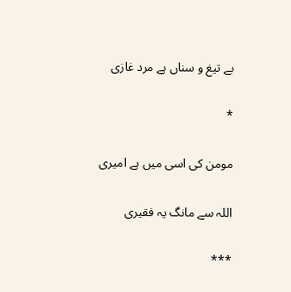بے تیغ و سناں ہے مرد غازی

*

مومن کی اسی میں ہے امیری

اللہ سے مانگ یہ فقیری

***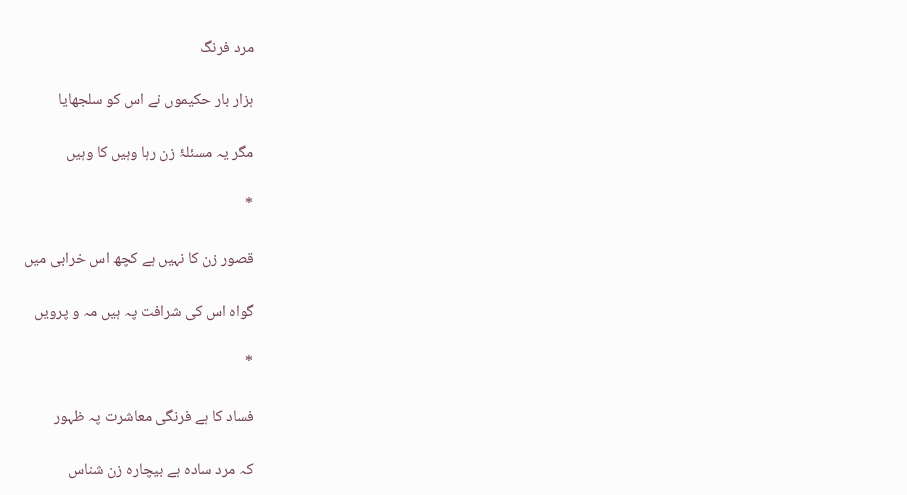مرد فرنگ

ہزار بار حکیموں نے اس کو سلجھایا

مگر یہ مسئلۂ زن رہا وہیں کا وہیں

*

قصور زن کا نہیں ہے کچھ اس خرابی میں

گواہ اس کی شرافت پہ ہیں مہ و پرویں

*

فساد کا ہے فرنگی معاشرت پہ ظہور

کہ مرد سادہ ہے بیچارہ زن شناس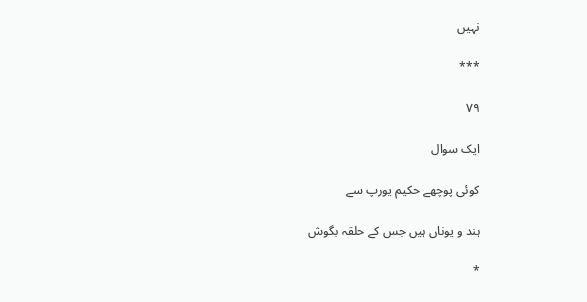نہیں

***

۷۹

ایک سوال

کوئی پوچھے حکیم یورپ سے

ہند و یوناں ہیں جس کے حلقہ بگوش

*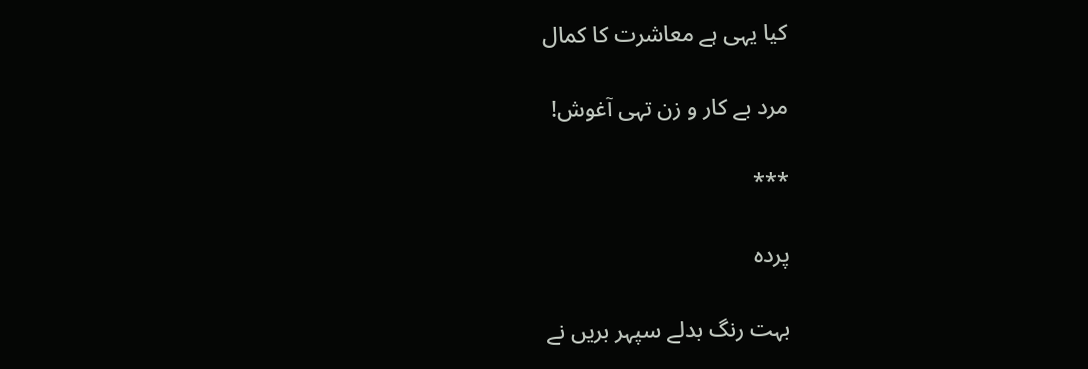کیا یہی ہے معاشرت کا کمال

مرد بے کار و زن تہی آغوش!

***

پردہ

بہت رنگ بدلے سپہر بریں نے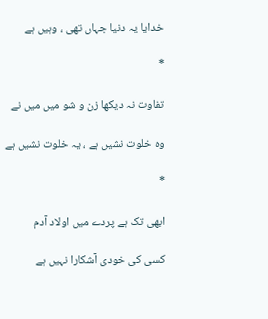خدایا یہ دنیا جہاں تھی ، وہیں ہے

*

تفاوت نہ دیکھا زن و شو میں میں نے

وہ خلوت نشیں ہے ، یہ خلوت نشیں ہے

*

ابھی تک ہے پردے میں اولاد آدم

کسی کی خودی آشکارا نہیں ہے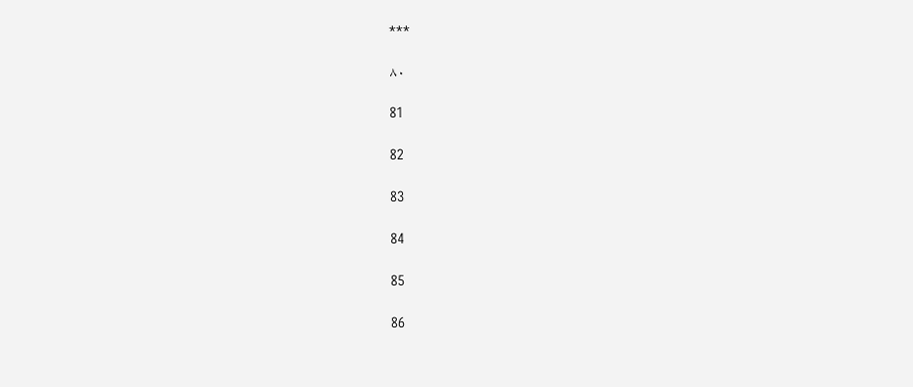***

۸۰

81

82

83

84

85

86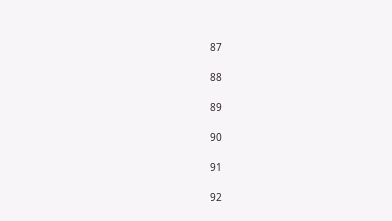87

88

89

90

91

92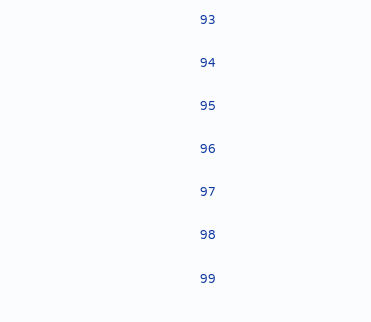93

94

95

96

97

98

99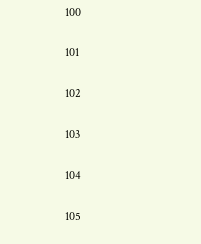100

101

102

103

104

105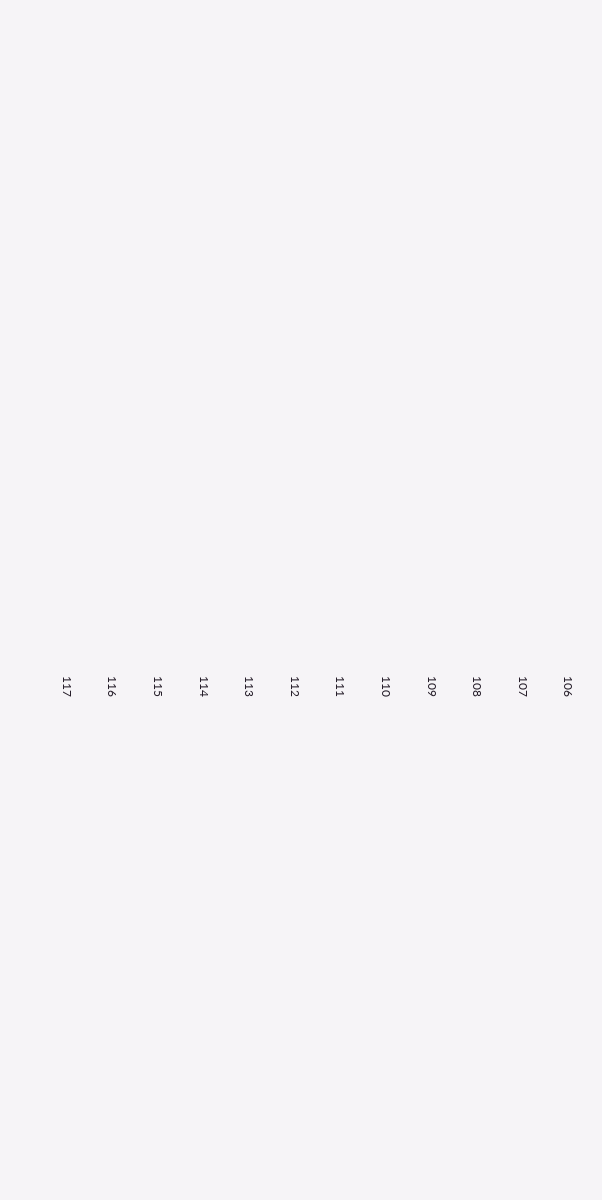106

107

108

109

110

111

112

113

114

115

116

117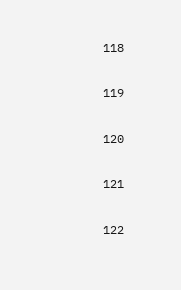118

119

120

121

122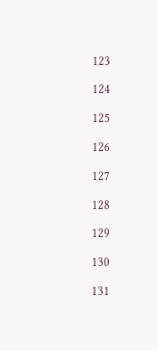123

124

125

126

127

128

129

130

131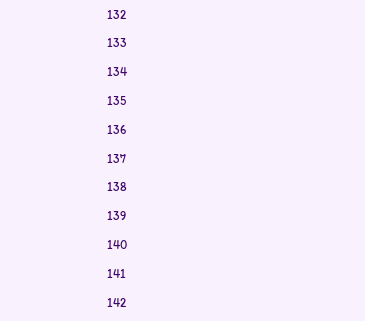132

133

134

135

136

137

138

139

140

141

142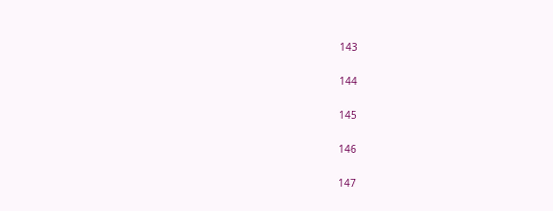143

144

145

146

147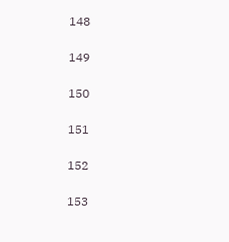148

149

150

151

152

153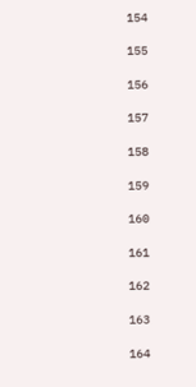154

155

156

157

158

159

160

161

162

163

164